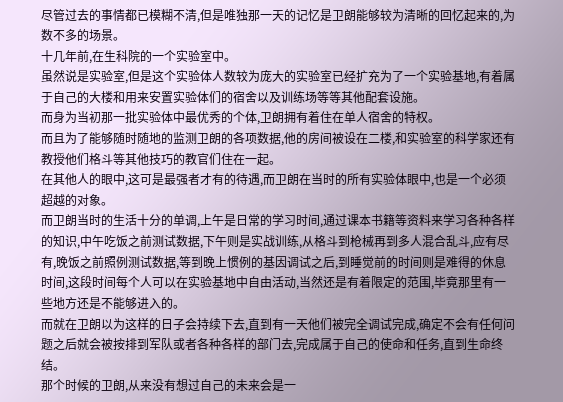尽管过去的事情都已模糊不清,但是唯独那一天的记忆是卫朗能够较为清晰的回忆起来的,为数不多的场景。
十几年前,在生科院的一个实验室中。
虽然说是实验室,但是这个实验体人数较为庞大的实验室已经扩充为了一个实验基地,有着属于自己的大楼和用来安置实验体们的宿舍以及训练场等等其他配套设施。
而身为当初那一批实验体中最优秀的个体,卫朗拥有着住在单人宿舍的特权。
而且为了能够随时随地的监测卫朗的各项数据,他的房间被设在二楼,和实验室的科学家还有教授他们格斗等其他技巧的教官们住在一起。
在其他人的眼中,这可是最强者才有的待遇,而卫朗在当时的所有实验体眼中,也是一个必须超越的对象。
而卫朗当时的生活十分的单调,上午是日常的学习时间,通过课本书籍等资料来学习各种各样的知识,中午吃饭之前测试数据,下午则是实战训练,从格斗到枪械再到多人混合乱斗,应有尽有,晚饭之前照例测试数据,等到晚上惯例的基因调试之后,到睡觉前的时间则是难得的休息时间,这段时间每个人可以在实验基地中自由活动,当然还是有着限定的范围,毕竟那里有一些地方还是不能够进入的。
而就在卫朗以为这样的日子会持续下去,直到有一天他们被完全调试完成,确定不会有任何问题之后就会被按排到军队或者各种各样的部门去,完成属于自己的使命和任务,直到生命终结。
那个时候的卫朗,从来没有想过自己的未来会是一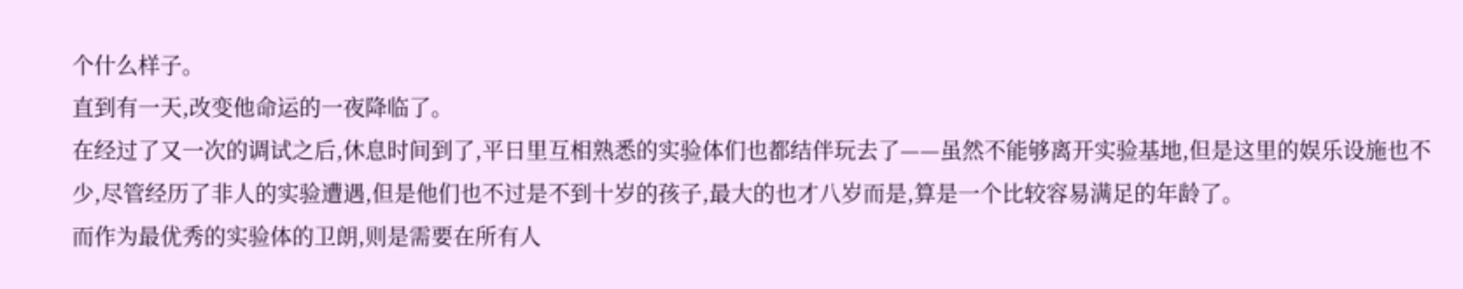个什么样子。
直到有一天,改变他命运的一夜降临了。
在经过了又一次的调试之后,休息时间到了,平日里互相熟悉的实验体们也都结伴玩去了——虽然不能够离开实验基地,但是这里的娱乐设施也不少,尽管经历了非人的实验遭遇,但是他们也不过是不到十岁的孩子,最大的也才八岁而是,算是一个比较容易满足的年龄了。
而作为最优秀的实验体的卫朗,则是需要在所有人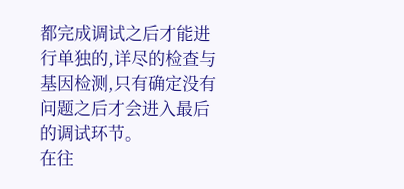都完成调试之后才能进行单独的,详尽的检查与基因检测,只有确定没有问题之后才会进入最后的调试环节。
在往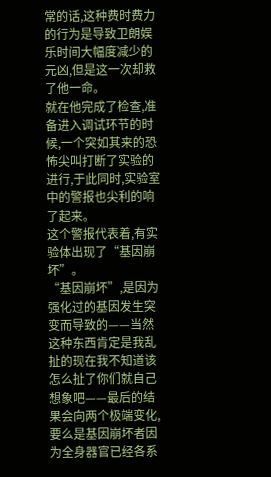常的话,这种费时费力的行为是导致卫朗娱乐时间大幅度减少的元凶,但是这一次却救了他一命。
就在他完成了检查,准备进入调试环节的时候,一个突如其来的恐怖尖叫打断了实验的进行,于此同时,实验室中的警报也尖利的响了起来。
这个警报代表着,有实验体出现了“基因崩坏”。
“基因崩坏”,是因为强化过的基因发生突变而导致的——当然这种东西肯定是我乱扯的现在我不知道该怎么扯了你们就自己想象吧——最后的结果会向两个极端变化,要么是基因崩坏者因为全身器官已经各系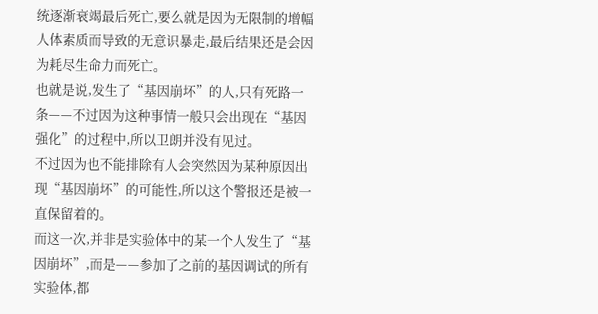统逐渐衰竭最后死亡,要么就是因为无限制的增幅人体素质而导致的无意识暴走,最后结果还是会因为耗尽生命力而死亡。
也就是说,发生了“基因崩坏”的人,只有死路一条——不过因为这种事情一般只会出现在“基因强化”的过程中,所以卫朗并没有见过。
不过因为也不能排除有人会突然因为某种原因出现“基因崩坏”的可能性,所以这个警报还是被一直保留着的。
而这一次,并非是实验体中的某一个人发生了“基因崩坏”,而是——参加了之前的基因调试的所有实验体,都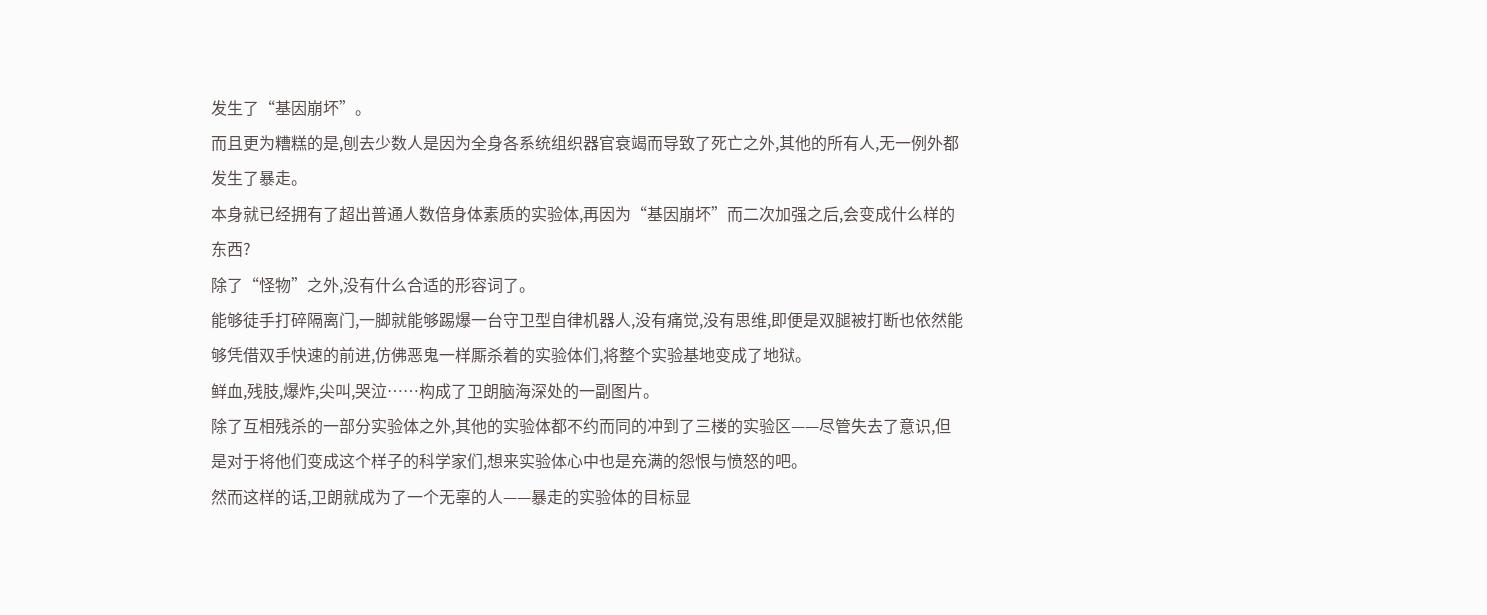发生了“基因崩坏”。
而且更为糟糕的是,刨去少数人是因为全身各系统组织器官衰竭而导致了死亡之外,其他的所有人,无一例外都发生了暴走。
本身就已经拥有了超出普通人数倍身体素质的实验体,再因为“基因崩坏”而二次加强之后,会变成什么样的东西?
除了“怪物”之外,没有什么合适的形容词了。
能够徒手打碎隔离门,一脚就能够踢爆一台守卫型自律机器人,没有痛觉,没有思维,即便是双腿被打断也依然能够凭借双手快速的前进,仿佛恶鬼一样厮杀着的实验体们,将整个实验基地变成了地狱。
鲜血,残肢,爆炸,尖叫,哭泣……构成了卫朗脑海深处的一副图片。
除了互相残杀的一部分实验体之外,其他的实验体都不约而同的冲到了三楼的实验区——尽管失去了意识,但是对于将他们变成这个样子的科学家们,想来实验体心中也是充满的怨恨与愤怒的吧。
然而这样的话,卫朗就成为了一个无辜的人——暴走的实验体的目标显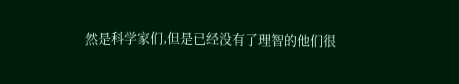然是科学家们,但是已经没有了理智的他们很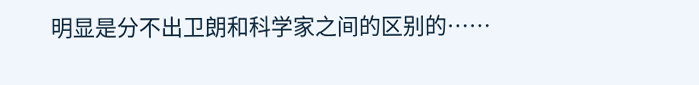明显是分不出卫朗和科学家之间的区别的……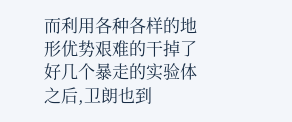而利用各种各样的地形优势艰难的干掉了好几个暴走的实验体之后,卫朗也到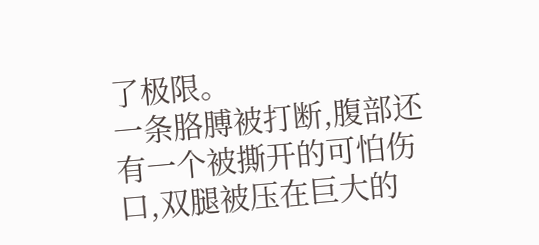了极限。
一条胳膊被打断,腹部还有一个被撕开的可怕伤口,双腿被压在巨大的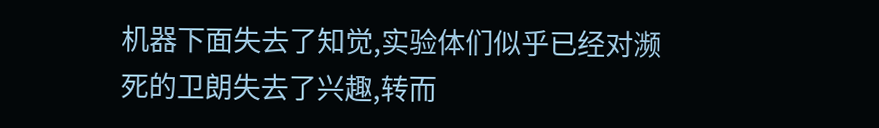机器下面失去了知觉,实验体们似乎已经对濒死的卫朗失去了兴趣,转而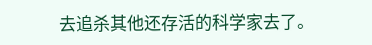去追杀其他还存活的科学家去了。